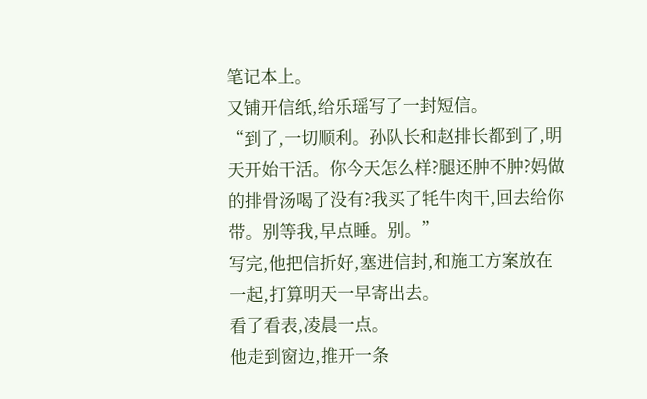笔记本上。
又铺开信纸,给乐瑶写了一封短信。
“到了,一切顺利。孙队长和赵排长都到了,明天开始干活。你今天怎么样?腿还肿不肿?妈做的排骨汤喝了没有?我买了牦牛肉干,回去给你带。别等我,早点睡。别。”
写完,他把信折好,塞进信封,和施工方案放在一起,打算明天一早寄出去。
看了看表,凌晨一点。
他走到窗边,推开一条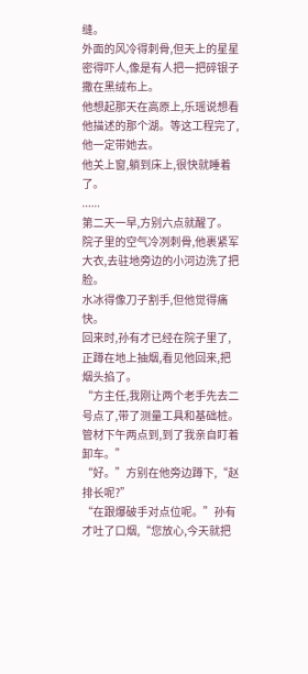缝。
外面的风冷得刺骨,但天上的星星密得吓人,像是有人把一把碎银子撒在黑绒布上。
他想起那天在高原上,乐瑶说想看他描述的那个湖。等这工程完了,他一定带她去。
他关上窗,躺到床上,很快就睡着了。
......
第二天一早,方别六点就醒了。
院子里的空气冷冽刺骨,他裹紧军大衣,去驻地旁边的小河边洗了把脸。
水冰得像刀子割手,但他觉得痛快。
回来时,孙有才已经在院子里了,正蹲在地上抽烟,看见他回来,把烟头掐了。
“方主任,我刚让两个老手先去二号点了,带了测量工具和基础桩。管材下午两点到,到了我亲自盯着卸车。”
“好。”方别在他旁边蹲下,“赵排长呢?”
“在跟爆破手对点位呢。”孙有才吐了口烟,“您放心,今天就把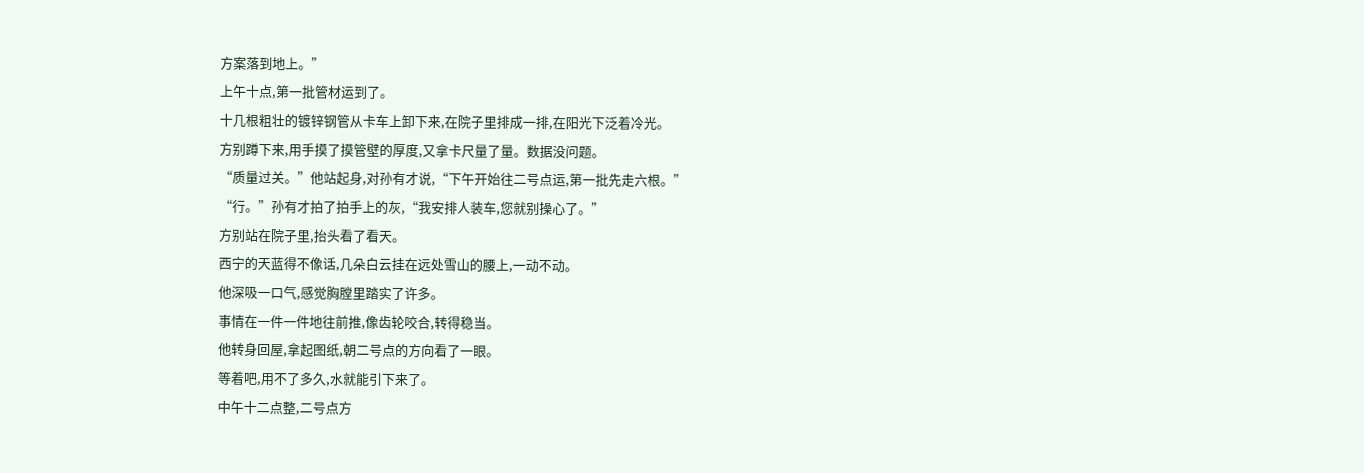方案落到地上。”
上午十点,第一批管材运到了。
十几根粗壮的镀锌钢管从卡车上卸下来,在院子里排成一排,在阳光下泛着冷光。
方别蹲下来,用手摸了摸管壁的厚度,又拿卡尺量了量。数据没问题。
“质量过关。”他站起身,对孙有才说,“下午开始往二号点运,第一批先走六根。”
“行。”孙有才拍了拍手上的灰,“我安排人装车,您就别操心了。”
方别站在院子里,抬头看了看天。
西宁的天蓝得不像话,几朵白云挂在远处雪山的腰上,一动不动。
他深吸一口气,感觉胸膛里踏实了许多。
事情在一件一件地往前推,像齿轮咬合,转得稳当。
他转身回屋,拿起图纸,朝二号点的方向看了一眼。
等着吧,用不了多久,水就能引下来了。
中午十二点整,二号点方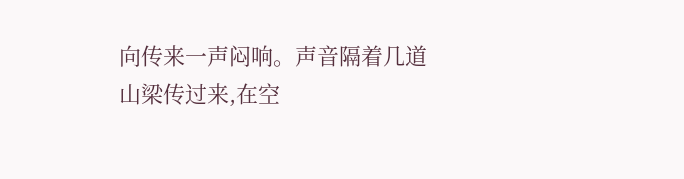向传来一声闷响。声音隔着几道山梁传过来,在空